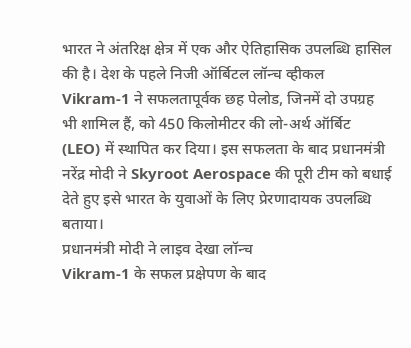भारत ने अंतरिक्ष क्षेत्र में एक और ऐतिहासिक उपलब्धि हासिल की है। देश के पहले निजी ऑर्बिटल लॉन्च व्हीकल Vikram-1 ने सफलतापूर्वक छह पेलोड, जिनमें दो उपग्रह भी शामिल हैं, को 450 किलोमीटर की लो-अर्थ ऑर्बिट (LEO) में स्थापित कर दिया। इस सफलता के बाद प्रधानमंत्री नरेंद्र मोदी ने Skyroot Aerospace की पूरी टीम को बधाई देते हुए इसे भारत के युवाओं के लिए प्रेरणादायक उपलब्धि बताया।
प्रधानमंत्री मोदी ने लाइव देखा लॉन्च
Vikram-1 के सफल प्रक्षेपण के बाद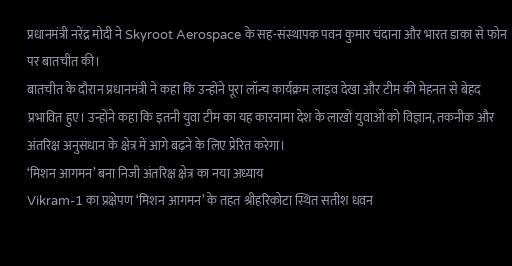प्रधानमंत्री नरेंद्र मोदी ने Skyroot Aerospace के सह-संस्थापक पवन कुमार चंदाना और भारत डाका से फोन पर बातचीत की।
बातचीत के दौरान प्रधानमंत्री ने कहा कि उन्होंने पूरा लॉन्च कार्यक्रम लाइव देखा और टीम की मेहनत से बेहद प्रभावित हुए। उन्होंने कहा कि इतनी युवा टीम का यह कारनामा देश के लाखों युवाओं को विज्ञान, तकनीक और अंतरिक्ष अनुसंधान के क्षेत्र में आगे बढ़ने के लिए प्रेरित करेगा।
‘मिशन आगमन’ बना निजी अंतरिक्ष क्षेत्र का नया अध्याय
Vikram-1 का प्रक्षेपण ‘मिशन आगमन’ के तहत श्रीहरिकोटा स्थित सतीश धवन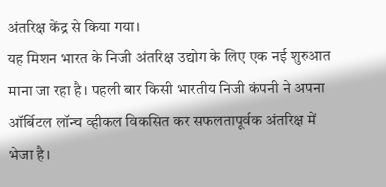अंतरिक्ष केंद्र से किया गया।
यह मिशन भारत के निजी अंतरिक्ष उद्योग के लिए एक नई शुरुआत माना जा रहा है। पहली बार किसी भारतीय निजी कंपनी ने अपना ऑर्बिटल लॉन्च व्हीकल विकसित कर सफलतापूर्वक अंतरिक्ष में भेजा है।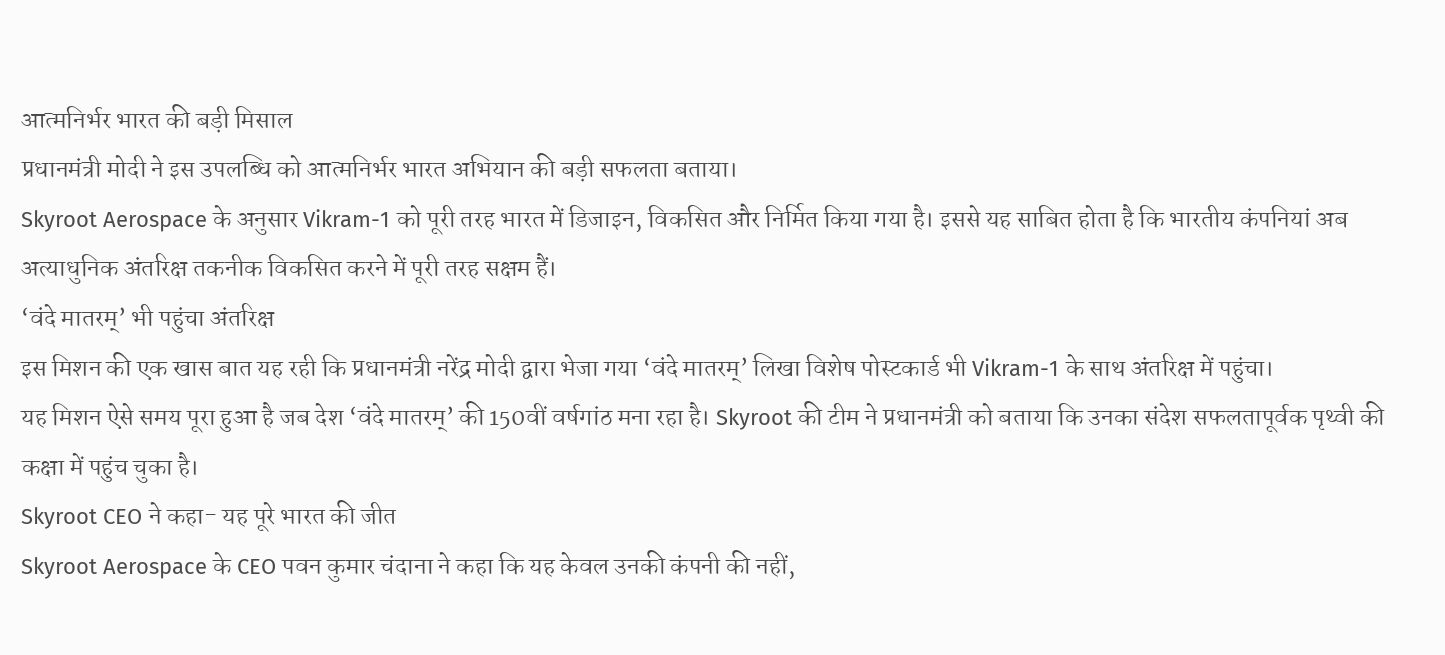आत्मनिर्भर भारत की बड़ी मिसाल
प्रधानमंत्री मोदी ने इस उपलब्धि को आत्मनिर्भर भारत अभियान की बड़ी सफलता बताया।
Skyroot Aerospace के अनुसार Vikram-1 को पूरी तरह भारत में डिजाइन, विकसित और निर्मित किया गया है। इससे यह साबित होता है कि भारतीय कंपनियां अब अत्याधुनिक अंतरिक्ष तकनीक विकसित करने में पूरी तरह सक्षम हैं।
‘वंदे मातरम्’ भी पहुंचा अंतरिक्ष
इस मिशन की एक खास बात यह रही कि प्रधानमंत्री नरेंद्र मोदी द्वारा भेजा गया ‘वंदे मातरम्’ लिखा विशेष पोस्टकार्ड भी Vikram-1 के साथ अंतरिक्ष में पहुंचा।
यह मिशन ऐसे समय पूरा हुआ है जब देश ‘वंदे मातरम्’ की 150वीं वर्षगांठ मना रहा है। Skyroot की टीम ने प्रधानमंत्री को बताया कि उनका संदेश सफलतापूर्वक पृथ्वी की कक्षा में पहुंच चुका है।
Skyroot CEO ने कहा- यह पूरे भारत की जीत
Skyroot Aerospace के CEO पवन कुमार चंदाना ने कहा कि यह केवल उनकी कंपनी की नहीं,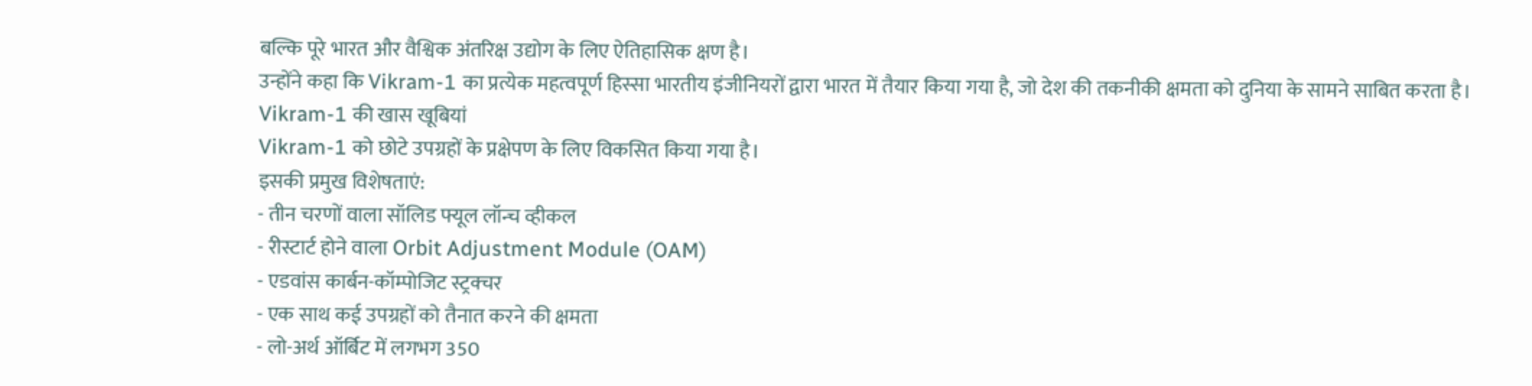बल्कि पूरे भारत और वैश्विक अंतरिक्ष उद्योग के लिए ऐतिहासिक क्षण है।
उन्होंने कहा कि Vikram-1 का प्रत्येक महत्वपूर्ण हिस्सा भारतीय इंजीनियरों द्वारा भारत में तैयार किया गया है, जो देश की तकनीकी क्षमता को दुनिया के सामने साबित करता है।
Vikram-1 की खास खूबियां
Vikram-1 को छोटे उपग्रहों के प्रक्षेपण के लिए विकसित किया गया है।
इसकी प्रमुख विशेषताएं:
- तीन चरणों वाला सॉलिड फ्यूल लॉन्च व्हीकल
- रीस्टार्ट होने वाला Orbit Adjustment Module (OAM)
- एडवांस कार्बन-कॉम्पोजिट स्ट्रक्चर
- एक साथ कई उपग्रहों को तैनात करने की क्षमता
- लो-अर्थ ऑर्बिट में लगभग 350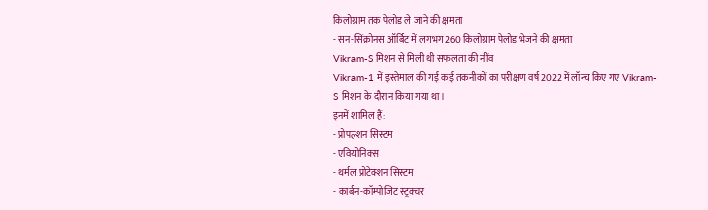किलोग्राम तक पेलोड ले जाने की क्षमता
- सन-सिंक्रोनस ऑर्बिट में लगभग 260 किलोग्राम पेलोड भेजने की क्षमता
Vikram-S मिशन से मिली थी सफलता की नींव
Vikram-1 में इस्तेमाल की गई कई तकनीकों का परीक्षण वर्ष 2022 में लॉन्च किए गए Vikram-S मिशन के दौरान किया गया था।
इनमें शामिल हैं:
- प्रोपल्शन सिस्टम
- एवियोनिक्स
- थर्मल प्रोटेक्शन सिस्टम
- कार्बन-कॉम्पोजिट स्ट्रक्चर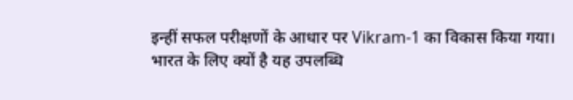इन्हीं सफल परीक्षणों के आधार पर Vikram-1 का विकास किया गया।
भारत के लिए क्यों है यह उपलब्धि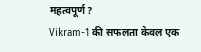महत्वपूर्ण?
Vikram-1 की सफलता केवल एक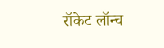रॉकेट लॉन्च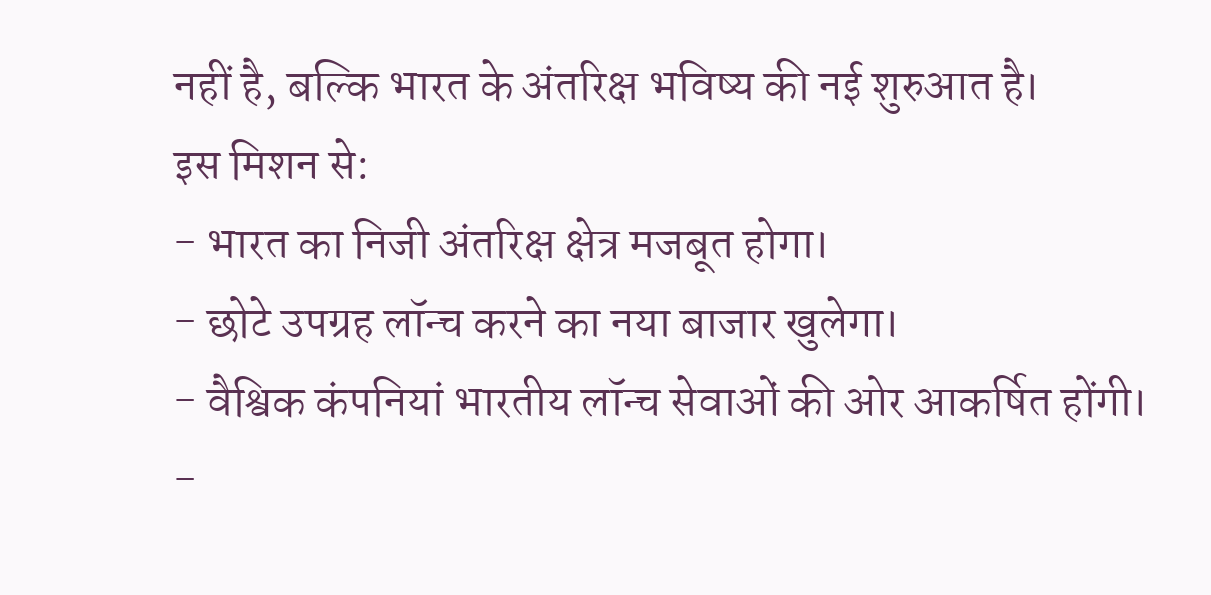नहीं है, बल्कि भारत के अंतरिक्ष भविष्य की नई शुरुआत है।
इस मिशन से:
- भारत का निजी अंतरिक्ष क्षेत्र मजबूत होगा।
- छोटे उपग्रह लॉन्च करने का नया बाजार खुलेगा।
- वैश्विक कंपनियां भारतीय लॉन्च सेवाओं की ओर आकर्षित होंगी।
-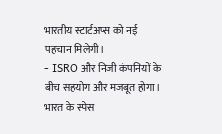भारतीय स्टार्टअप्स को नई पहचान मिलेगी।
- ISRO और निजी कंपनियों के बीच सहयोग और मजबूत होगा।
भारत के स्पेस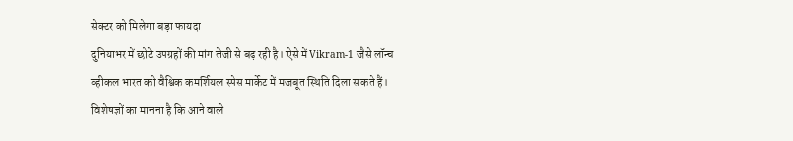सेक्टर को मिलेगा बड़ा फायदा
दुनियाभर में छोटे उपग्रहों की मांग तेजी से बढ़ रही है। ऐसे में Vikram-1 जैसे लॉन्च व्हीकल भारत को वैश्विक कमर्शियल स्पेस मार्केट में मजबूत स्थिति दिला सकते हैं।
विशेषज्ञों का मानना है कि आने वाले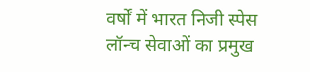वर्षों में भारत निजी स्पेस लॉन्च सेवाओं का प्रमुख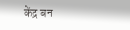केंद्र बन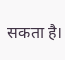सकता है।